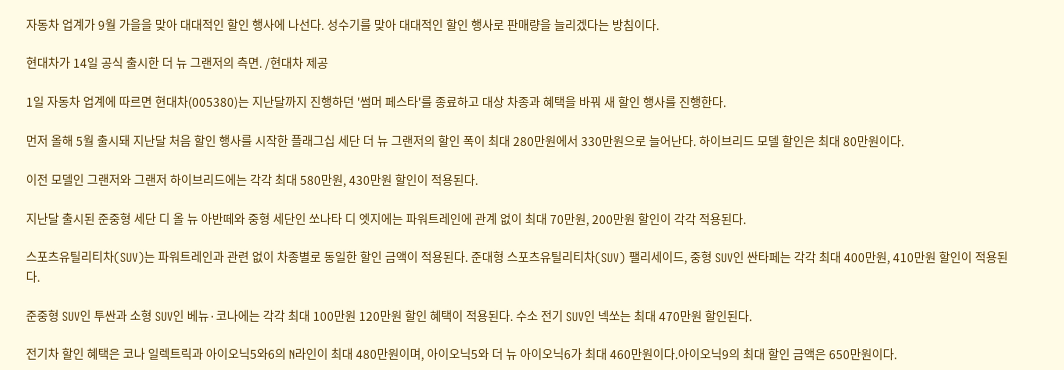자동차 업계가 9월 가을을 맞아 대대적인 할인 행사에 나선다. 성수기를 맞아 대대적인 할인 행사로 판매량을 늘리겠다는 방침이다.

현대차가 14일 공식 출시한 더 뉴 그랜저의 측면. /현대차 제공

1일 자동차 업계에 따르면 현대차(005380)는 지난달까지 진행하던 '썸머 페스타'를 종료하고 대상 차종과 혜택을 바꿔 새 할인 행사를 진행한다.

먼저 올해 5월 출시돼 지난달 처음 할인 행사를 시작한 플래그십 세단 더 뉴 그랜저의 할인 폭이 최대 280만원에서 330만원으로 늘어난다. 하이브리드 모델 할인은 최대 80만원이다.

이전 모델인 그랜저와 그랜저 하이브리드에는 각각 최대 580만원, 430만원 할인이 적용된다.

지난달 출시된 준중형 세단 디 올 뉴 아반떼와 중형 세단인 쏘나타 디 엣지에는 파워트레인에 관계 없이 최대 70만원, 200만원 할인이 각각 적용된다.

스포츠유틸리티차(SUV)는 파워트레인과 관련 없이 차종별로 동일한 할인 금액이 적용된다. 준대형 스포츠유틸리티차(SUV) 팰리세이드, 중형 SUV인 싼타페는 각각 최대 400만원, 410만원 할인이 적용된다.

준중형 SUV인 투싼과 소형 SUV인 베뉴·코나에는 각각 최대 100만원 120만원 할인 혜택이 적용된다. 수소 전기 SUV인 넥쏘는 최대 470만원 할인된다.

전기차 할인 혜택은 코나 일렉트릭과 아이오닉5와6의 N라인이 최대 480만원이며, 아이오닉5와 더 뉴 아이오닉6가 최대 460만원이다.아이오닉9의 최대 할인 금액은 650만원이다.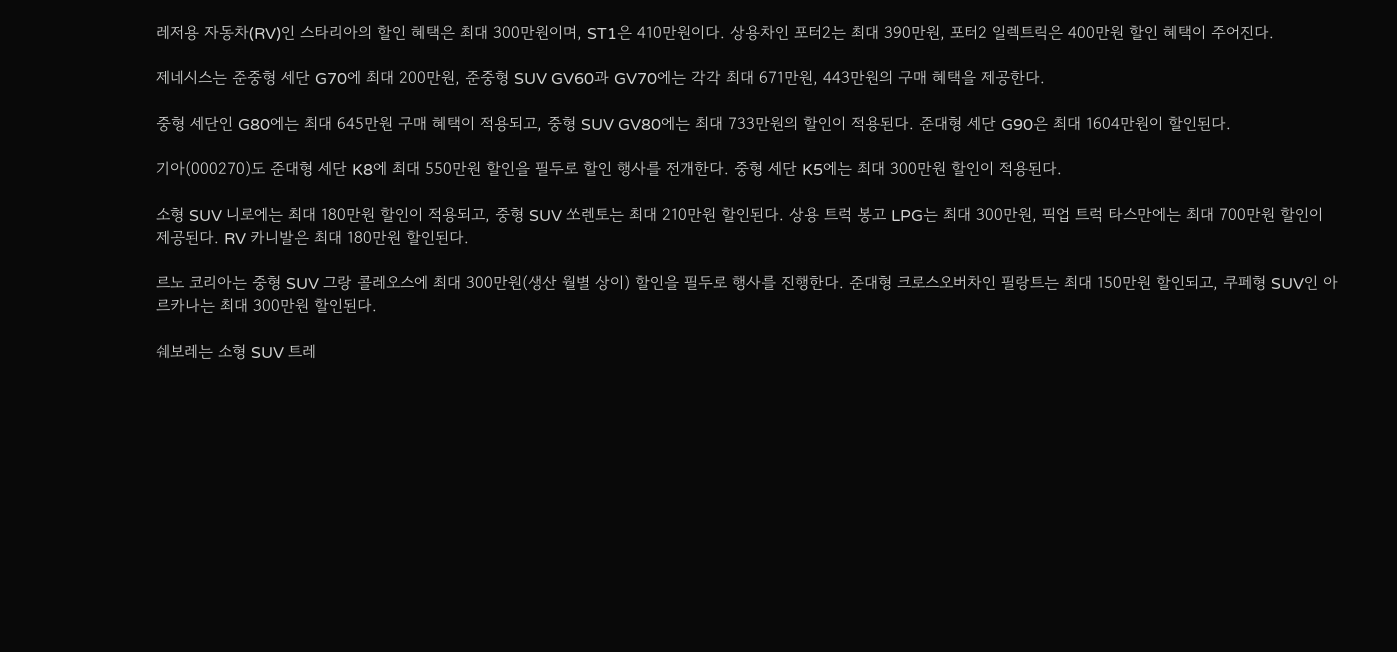레저용 자동차(RV)인 스타리아의 할인 혜택은 최대 300만원이며, ST1은 410만원이다. 상용차인 포터2는 최대 390만원, 포터2 일렉트릭은 400만원 할인 혜택이 주어진다.

제네시스는 준중형 세단 G70에 최대 200만원, 준중형 SUV GV60과 GV70에는 각각 최대 671만원, 443만원의 구매 혜택을 제공한다.

중형 세단인 G80에는 최대 645만원 구매 혜택이 적용되고, 중형 SUV GV80에는 최대 733만원의 할인이 적용된다. 준대형 세단 G90은 최대 1604만원이 할인된다.

기아(000270)도 준대형 세단 K8에 최대 550만원 할인을 필두로 할인 행사를 전개한다. 중형 세단 K5에는 최대 300만원 할인이 적용된다.

소형 SUV 니로에는 최대 180만원 할인이 적용되고, 중형 SUV 쏘렌토는 최대 210만원 할인된다. 상용 트럭 봉고 LPG는 최대 300만원, 픽업 트럭 타스만에는 최대 700만원 할인이 제공된다. RV 카니발은 최대 180만원 할인된다.

르노 코리아는 중형 SUV 그랑 콜레오스에 최대 300만원(생산 월별 상이) 할인을 필두로 행사를 진행한다. 준대형 크로스오버차인 필랑트는 최대 150만원 할인되고, 쿠페형 SUV인 아르카나는 최대 300만원 할인된다.

쉐보레는 소형 SUV 트레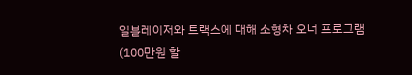일블레이저와 트랙스에 대해 소형차 오너 프로그램(100만원 할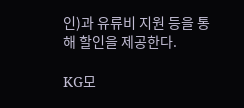인)과 유류비 지원 등을 통해 할인을 제공한다.

KG모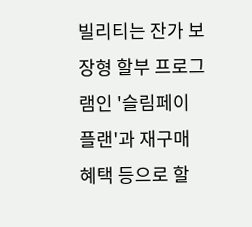빌리티는 잔가 보장형 할부 프로그램인 '슬림페이 플랜'과 재구매 혜택 등으로 할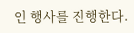인 행사를 진행한다.